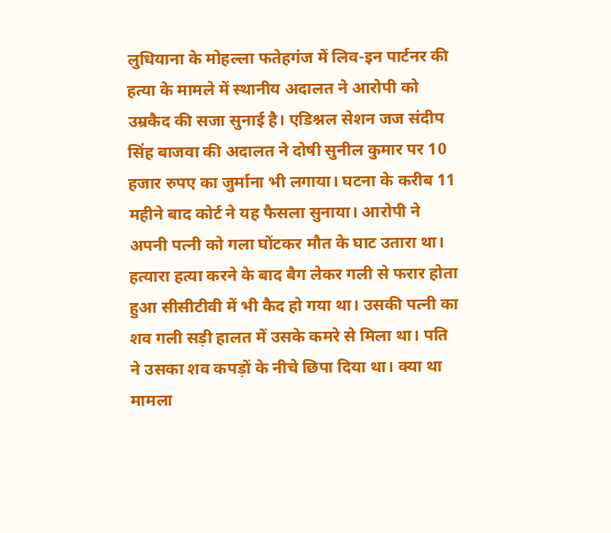लुधियाना के मोहल्ला फतेहगंज में लिव-इन पार्टनर की हत्या के मामले में स्थानीय अदालत ने आरोपी को उम्रकैद की सजा सुनाई है। एडिश्नल सेशन जज संदीप सिंह बाजवा की अदालत ने दोषी सुनील कुमार पर 10 हजार रुपए का जुर्माना भी लगाया। घटना के करीब 11 महीने बाद कोर्ट ने यह फैसला सुनाया। आरोपी ने अपनी पत्नी को गला घोंटकर मौत के घाट उतारा था। हत्यारा हत्या करने के बाद बैग लेकर गली से फरार होता हुआ सीसीटीवी में भी कैद हो गया था। उसकी पत्नी का शव गली सड़ी हालत में उसके कमरे से मिला था। पति ने उसका शव कपड़ों के नीचे छिपा दिया था। क्या था मामला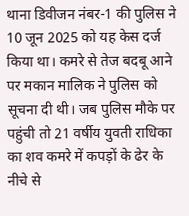थाना डिवीजन नंबर-1 की पुलिस ने 10 जून 2025 को यह केस दर्ज किया था। कमरे से तेज बदबू आने पर मकान मालिक ने पुलिस को सूचना दी थी। जब पुलिस मौके पर पहुंची तो 21 वर्षीय युवती राधिका का शव कमरे में कपड़ों के ढेर के नीचे से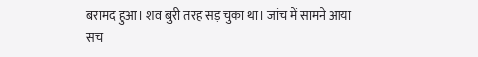बरामद हुआ। शव बुरी तरह सड़ चुका था। जांच में सामने आया सच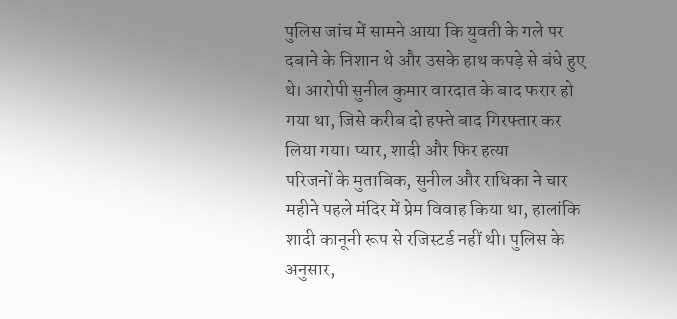पुलिस जांच में सामने आया कि युवती के गले पर दबाने के निशान थे और उसके हाथ कपड़े से बंधे हुए थे। आरोपी सुनील कुमार वारदात के बाद फरार हो गया था, जिसे करीब दो हफ्ते बाद गिरफ्तार कर लिया गया। प्यार, शादी और फिर हत्या
परिजनों के मुताबिक, सुनील और राधिका ने चार महीने पहले मंदिर में प्रेम विवाह किया था, हालांकि शादी कानूनी रूप से रजिस्टर्ड नहीं थी। पुलिस के अनुसार,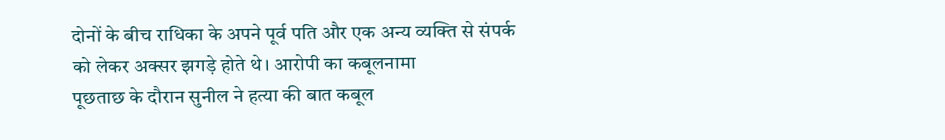दोनों के बीच राधिका के अपने पूर्व पति और एक अन्य व्यक्ति से संपर्क को लेकर अक्सर झगड़े होते थे। आरोपी का कबूलनामा
पूछताछ के दौरान सुनील ने हत्या की बात कबूल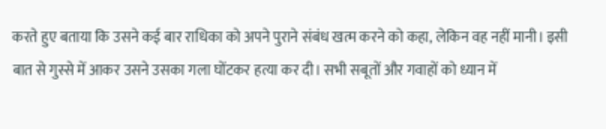करते हुए बताया कि उसने कई बार राधिका को अपने पुराने संबंध खत्म करने को कहा, लेकिन वह नहीं मानी। इसी बात से गुस्से में आकर उसने उसका गला घोंटकर हत्या कर दी। सभी सबूतों और गवाहों को ध्यान में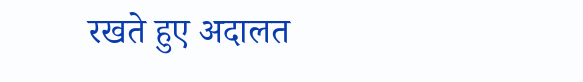रखते हुए अदालत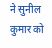ने सुनील कुमार को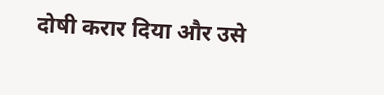दोषी करार दिया और उसे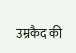उम्रकैद की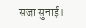सजा सुनाई।